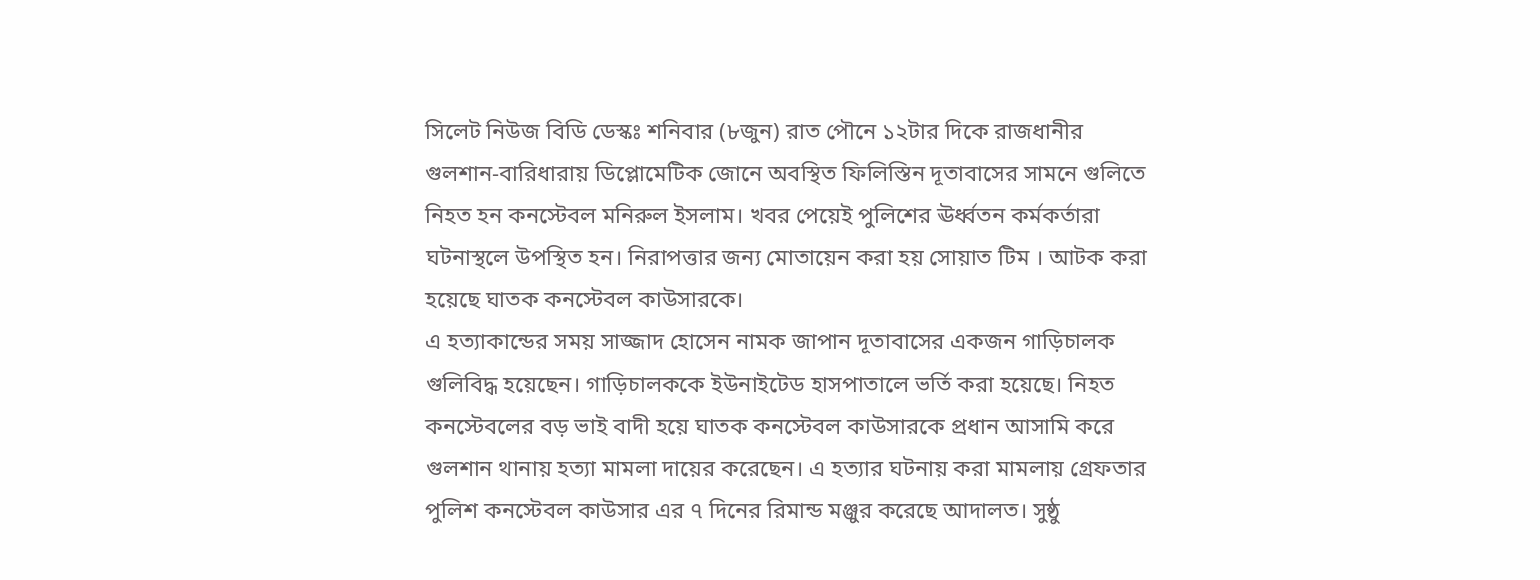সিলেট নিউজ বিডি ডেস্কঃ শনিবার (৮জুন) রাত পৌনে ১২টার দিকে রাজধানীর গুলশান-বারিধারায় ডিপ্লোমেটিক জোনে অবস্থিত ফিলিস্তিন দূতাবাসের সামনে গুলিতে নিহত হন কনস্টেবল মনিরুল ইসলাম। খবর পেয়েই পুলিশের ঊর্ধ্বতন কর্মকর্তারা ঘটনাস্থলে উপস্থিত হন। নিরাপত্তার জন্য মোতায়েন করা হয় সোয়াত টিম । আটক করা হয়েছে ঘাতক কনস্টেবল কাউসারকে।
এ হত্যাকান্ডের সময় সাজ্জাদ হোসেন নামক জাপান দূতাবাসের একজন গাড়িচালক গুলিবিদ্ধ হয়েছেন। গাড়িচালককে ইউনাইটেড হাসপাতালে ভর্তি করা হয়েছে। নিহত কনস্টেবলের বড় ভাই বাদী হয়ে ঘাতক কনস্টেবল কাউসারকে প্রধান আসামি করে গুলশান থানায় হত্যা মামলা দায়ের করেছেন। এ হত্যার ঘটনায় করা মামলায় গ্রেফতার পুলিশ কনস্টেবল কাউসার এর ৭ দিনের রিমান্ড মঞ্জুর করেছে আদালত। সুষ্ঠু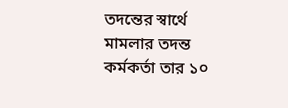তদন্তের স্বার্থে মামলার তদন্ত কর্মকর্তা তার ১০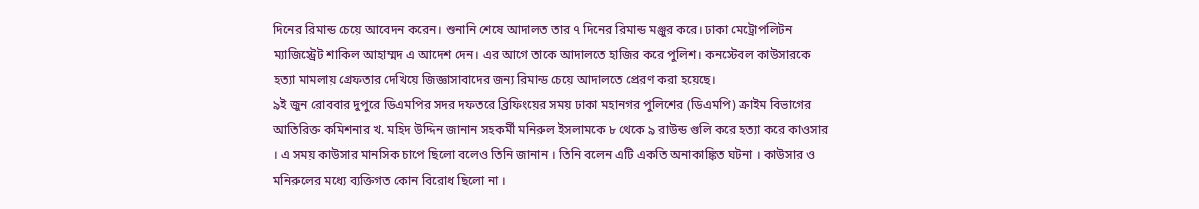দিনের রিমান্ড চেয়ে আবেদন করেন। শুনানি শেষে আদালত তার ৭ দিনের রিমান্ড মঞ্জুর করে। ঢাকা মেট্রোপলিটন ম্যাজিস্ট্রেট শাকিল আহাম্মদ এ আদেশ দেন। এর আগে তাকে আদালতে হাজির করে পুলিশ। কনস্টেবল কাউসারকে হত্যা মামলায় গ্রেফতার দেখিয়ে জিজ্ঞাসাবাদের জন্য রিমান্ড চেয়ে আদালতে প্রেরণ করা হয়েছে।
৯ই জুন রোববার দুপুরে ডিএমপির সদর দফতরে ব্রিফিংয়ের সময় ঢাকা মহানগর পুলিশের (ডিএমপি) ক্রাইম বিভাগের আতিরিক্ত কমিশনার খ. মহিদ উদ্দিন জানান সহকর্মী মনিরুল ইসলামকে ৮ থেকে ৯ রাউন্ড গুলি করে হত্যা করে কাওসার । এ সময় কাউসার মানসিক চাপে ছিলো বলেও তিনি জানান । তিনি বলেন এটি একতি অনাকাঙ্কিত ঘটনা । কাউসার ও মনিরুলের মধ্যে ব্যক্তিগত কোন বিরোধ ছিলো না ।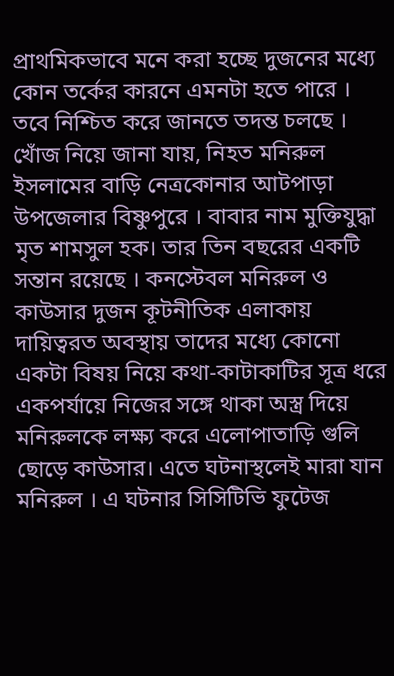প্রাথমিকভাবে মনে করা হচ্ছে দুজনের মধ্যে কোন তর্কের কারনে এমনটা হতে পারে । তবে নিশ্চিত করে জানতে তদন্ত চলছে ।
খোঁজ নিয়ে জানা যায়, নিহত মনিরুল ইসলামের বাড়ি নেত্রকোনার আটপাড়া উপজেলার বিষ্ণুপুরে । বাবার নাম মুক্তিযুদ্ধা মৃত শামসুল হক। তার তিন বছরের একটি সন্তান রয়েছে । কনস্টেবল মনিরুল ও কাউসার দুজন কূটনীতিক এলাকায় দায়িত্বরত অবস্থায় তাদের মধ্যে কোনো একটা বিষয় নিয়ে কথা-কাটাকাটির সূত্র ধরে একপর্যায়ে নিজের সঙ্গে থাকা অস্ত্র দিয়ে মনিরুলকে লক্ষ্য করে এলোপাতাড়ি গুলি ছোড়ে কাউসার। এতে ঘটনাস্থলেই মারা যান মনিরুল । এ ঘটনার সিসিটিভি ফুটেজ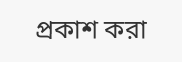প্রকাশ করা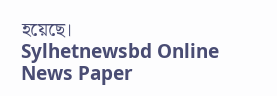হয়েছে।
Sylhetnewsbd Online News Paper